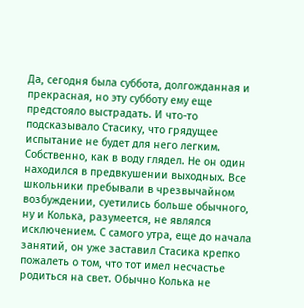Да, сегодня была суббота, долгожданная и прекрасная, но эту субботу ему еще предстояло выстрадать. И что-то подсказывало Стасику, что грядущее испытание не будет для него легким.
Собственно, как в воду глядел. Не он один находился в предвкушении выходных. Все школьники пребывали в чрезвычайном возбуждении, суетились больше обычного, ну и Колька, разумеется, не являлся исключением. С самого утра, еще до начала занятий, он уже заставил Стасика крепко пожалеть о том, что тот имел несчастье родиться на свет. Обычно Колька не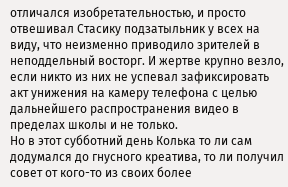отличался изобретательностью, и просто отвешивал Стасику подзатыльник у всех на виду, что неизменно приводило зрителей в неподдельный восторг. И жертве крупно везло, если никто из них не успевал зафиксировать акт унижения на камеру телефона с целью дальнейшего распространения видео в пределах школы и не только.
Но в этот субботний день Колька то ли сам додумался до гнусного креатива, то ли получил совет от кого-то из своих более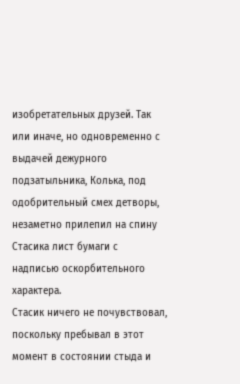изобретательных друзей. Так или иначе, но одновременно с выдачей дежурного подзатыльника, Колька, под одобрительный смех детворы, незаметно прилепил на спину Стасика лист бумаги с надписью оскорбительного характера.
Стасик ничего не почувствовал, поскольку пребывал в этот момент в состоянии стыда и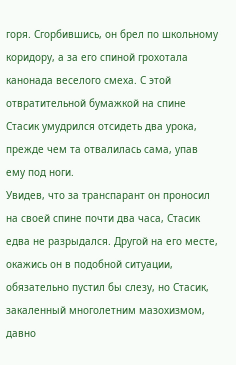горя. Сгорбившись, он брел по школьному коридору, а за его спиной грохотала канонада веселого смеха. С этой отвратительной бумажкой на спине Стасик умудрился отсидеть два урока, прежде чем та отвалилась сама, упав ему под ноги.
Увидев, что за транспарант он проносил на своей спине почти два часа, Стасик едва не разрыдался. Другой на его месте, окажись он в подобной ситуации, обязательно пустил бы слезу, но Стасик, закаленный многолетним мазохизмом, давно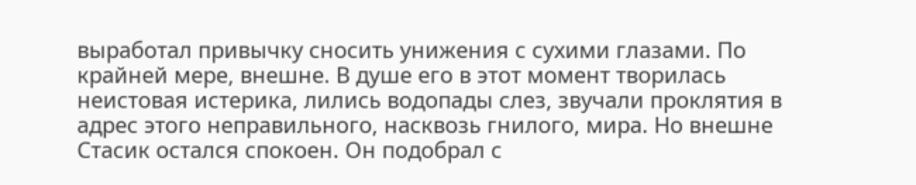выработал привычку сносить унижения с сухими глазами. По крайней мере, внешне. В душе его в этот момент творилась неистовая истерика, лились водопады слез, звучали проклятия в адрес этого неправильного, насквозь гнилого, мира. Но внешне Стасик остался спокоен. Он подобрал с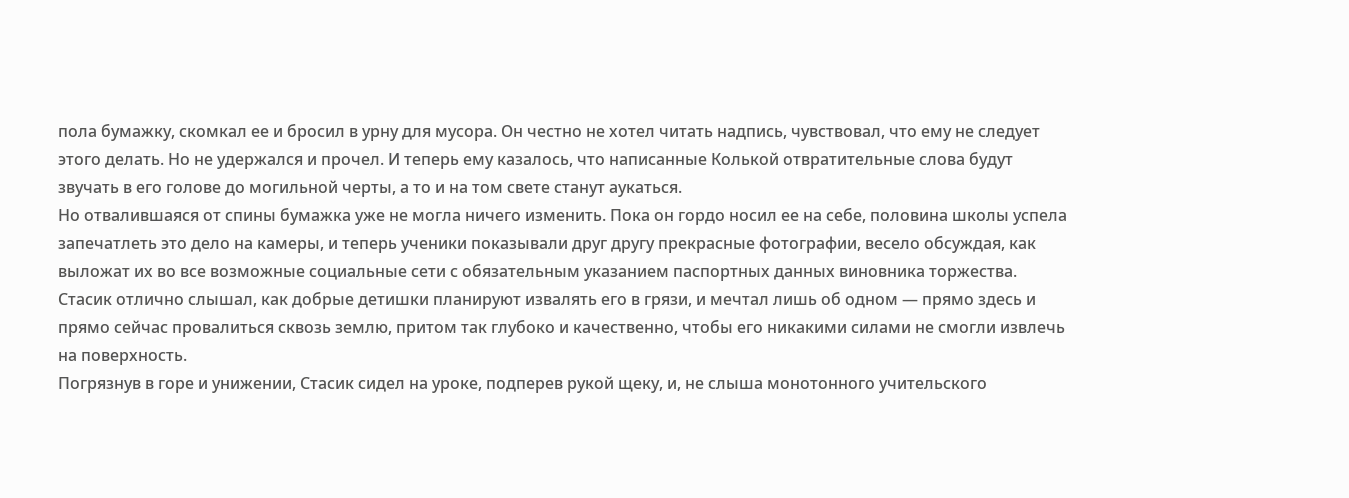пола бумажку, скомкал ее и бросил в урну для мусора. Он честно не хотел читать надпись, чувствовал, что ему не следует этого делать. Но не удержался и прочел. И теперь ему казалось, что написанные Колькой отвратительные слова будут звучать в его голове до могильной черты, а то и на том свете станут аукаться.
Но отвалившаяся от спины бумажка уже не могла ничего изменить. Пока он гордо носил ее на себе, половина школы успела запечатлеть это дело на камеры, и теперь ученики показывали друг другу прекрасные фотографии, весело обсуждая, как выложат их во все возможные социальные сети с обязательным указанием паспортных данных виновника торжества. Стасик отлично слышал, как добрые детишки планируют извалять его в грязи, и мечтал лишь об одном — прямо здесь и прямо сейчас провалиться сквозь землю, притом так глубоко и качественно, чтобы его никакими силами не смогли извлечь на поверхность.
Погрязнув в горе и унижении, Стасик сидел на уроке, подперев рукой щеку, и, не слыша монотонного учительского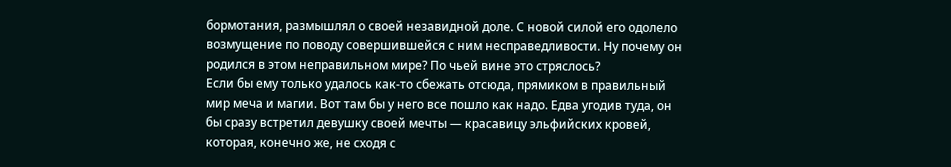бормотания, размышлял о своей незавидной доле. С новой силой его одолело возмущение по поводу совершившейся с ним несправедливости. Ну почему он родился в этом неправильном мире? По чьей вине это стряслось?
Если бы ему только удалось как-то сбежать отсюда, прямиком в правильный мир меча и магии. Вот там бы у него все пошло как надо. Едва угодив туда, он бы сразу встретил девушку своей мечты — красавицу эльфийских кровей, которая, конечно же, не сходя с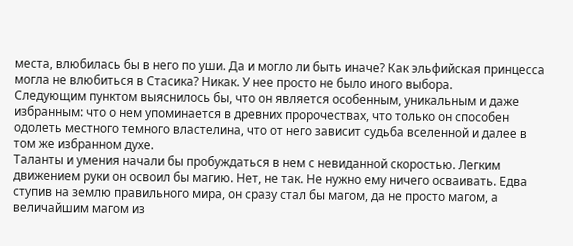места, влюбилась бы в него по уши. Да и могло ли быть иначе? Как эльфийская принцесса могла не влюбиться в Стасика? Никак. У нее просто не было иного выбора.
Следующим пунктом выяснилось бы, что он является особенным, уникальным и даже избранным: что о нем упоминается в древних пророчествах, что только он способен одолеть местного темного властелина, что от него зависит судьба вселенной и далее в том же избранном духе.
Таланты и умения начали бы пробуждаться в нем с невиданной скоростью. Легким движением руки он освоил бы магию. Нет, не так. Не нужно ему ничего осваивать. Едва ступив на землю правильного мира, он сразу стал бы магом, да не просто магом, а величайшим магом из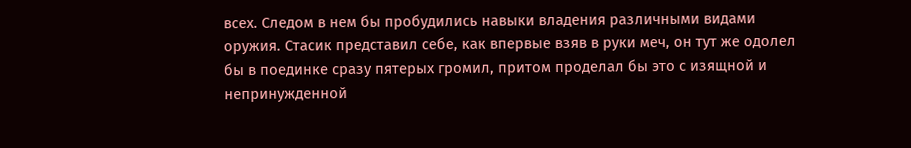всех. Следом в нем бы пробудились навыки владения различными видами оружия. Стасик представил себе, как впервые взяв в руки меч, он тут же одолел бы в поединке сразу пятерых громил, притом проделал бы это с изящной и непринужденной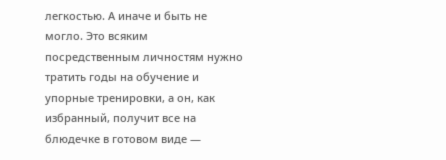легкостью. А иначе и быть не могло. Это всяким посредственным личностям нужно тратить годы на обучение и упорные тренировки, а он, как избранный, получит все на блюдечке в готовом виде —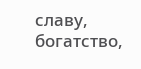славу, богатство,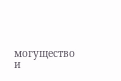могущество и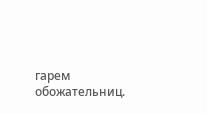гарем обожательниц.